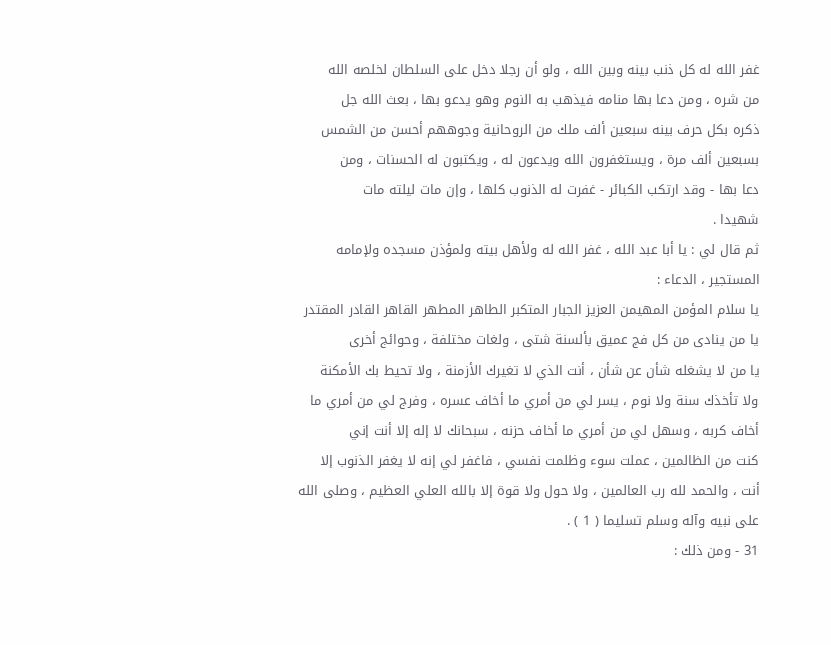غفر الله له كل ذنب بينه وبين الله ، ولو أن رجلا دخل على السلطان لخلصه الله
من شره ، ومن دعا بها منامه فيذهب به النوم وهو يدعو بها ، بعث الله جل
ذكره بكل حرف بينه سبعين ألف ملك من الروحانية وجوههم أحسن من الشمس
بسبعين ألف مرة ، ويستغفرون الله ويدعون له ، ويكتبون له الحسنات ، ومن
دعا بها - وقد ارتكب الكبائر - غفرت له الذنوب كلها ، وإن مات ليلته مات
شهيدا .
ثم قال لي : يا أبا عبد الله ، غفر الله له ولأهل بيته ولمؤذن مسجده ولإمامه
المستجير ، الدعاء :
يا سلام المؤمن المهيمن العزيز الجبار المتكبر الطاهر المطهر القاهر القادر المقتدر
يا من ينادى من كل فج عميق بألسنة شتى ، ولغات مختلفة ، وحوائج أخرى
يا من لا يشغله شأن عن شأن ، أنت الذي لا تغيرك الأزمنة ، ولا تحيط بك الأمكنة
ولا تأخذك سنة ولا نوم ، يسر لي من أمري ما أخاف عسره ، وفرج لي من أمري ما
أخاف كربه ، وسهل لي من أمري ما أخاف حزنه ، سبحانك لا إله إلا أنت إني
كنت من الظالمين ، عملت سوء وظلمت نفسي ، فاغفر لي إنه لا يغفر الذنوب إلا
أنت ، والحمد لله رب العالمين ، ولا حول ولا قوة إلا بالله العلي العظيم ، وصلى الله
على نبيه وآله وسلم تسليما ( 1 ) .
31 - ومن ذلك :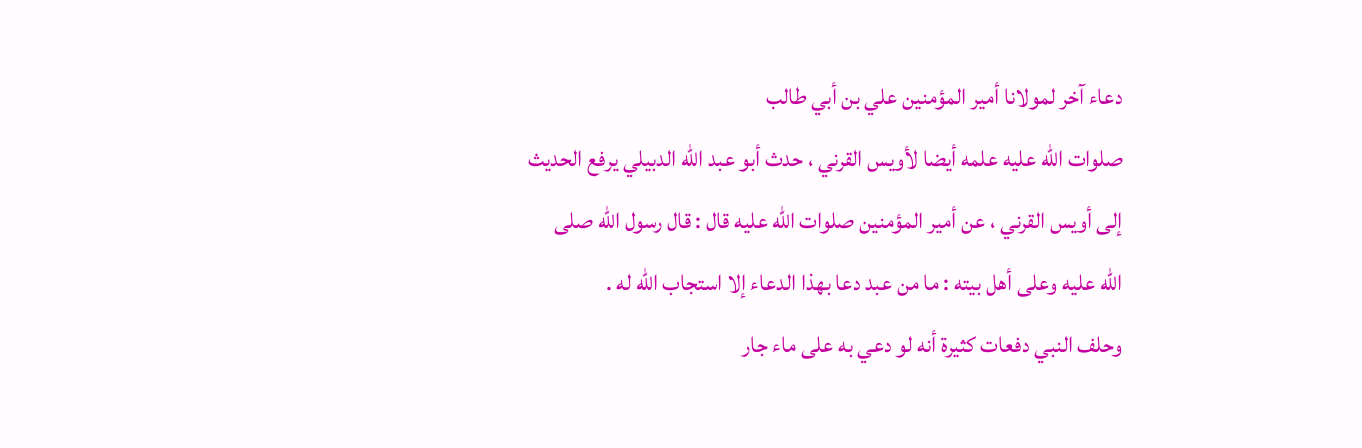دعاء آخر لمولانا أمير المؤمنين علي بن أبي طالب
صلوات الله عليه علمه أيضا لأويس القرني ، حدث أبو عبد الله الدبيلي يرفع الحديث
إلى أويس القرني ، عن أمير المؤمنين صلوات الله عليه قال : قال رسول الله صلى
الله عليه وعلى أهل بيته : ما من عبد دعا بهذا الدعاء إلا استجاب الله له .
وحلف النبي دفعات كثيرة أنه لو دعي به على ماء جار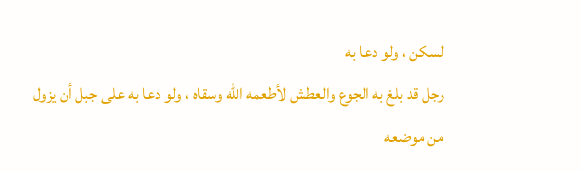لسكن ، ولو دعا به
رجل قد بلغ به الجوع والعطش لأطعمه الله وسقاه ، ولو دعا به على جبل أن يزول
من موضعه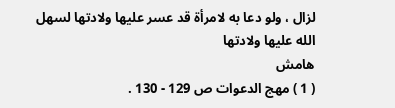لزال ، ولو دعا به لامرأة قد عسر عليها ولادتها لسهل الله عليها ولادتها
هامش
( 1 ) مهج الدعوات ص 129 - 130 .